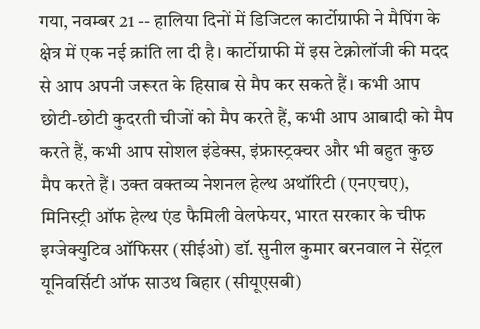गया, नवम्बर 21 -- हालिया दिनों में डिजिटल कार्टोग्राफी ने मैपिंग के क्षेत्र में एक नई क्रांति ला दी है। कार्टोग्राफी में इस टेक्नोलॉजी की मदद से आप अपनी जरूरत के हिसाब से मैप कर सकते हैं। कभी आप छोटी-छोटी कुदरती चीजों को मैप करते हैं, कभी आप आबादी को मैप करते हैं, कभी आप सोशल इंडेक्स, इंफ्रास्ट्रक्चर और भी बहुत कुछ मैप करते हैं। उक्त वक्तव्य नेशनल हेल्थ अथॉरिटी (एनएचए), मिनिस्ट्री ऑफ हेल्थ एंड फैमिली वेलफेयर, भारत सरकार के चीफ इग्जेक्युटिव ऑफिसर (सीईओ) डॉ. सुनील कुमार बरनवाल ने सेंट्रल यूनिवर्सिटी ऑफ साउथ बिहार (सीयूएसबी)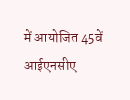में आयोजित 45वें आईएनसीए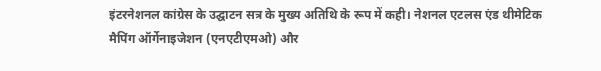इंटरनेशनल कांग्रेस के उद्घाटन सत्र के मुख्य अतिथि के रूप में कही। नेशनल एटलस एंड थीमेटिक मैपिंग ऑर्गेनाइजेशन (एनएटीएमओ) और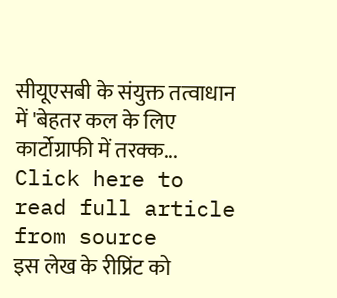सीयूएसबी के संयुक्त तत्वाधान में 'बेहतर कल के लिए कार्टोग्राफी में तरक्क...
Click here to read full article from source
इस लेख के रीप्रिंट को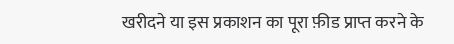खरीदने या इस प्रकाशन का पूरा फ़ीड प्राप्त करने के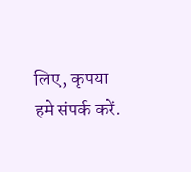लिए, कृपया
हमे संपर्क करें.